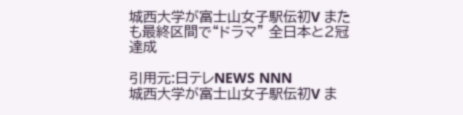城西大学が富士山女子駅伝初V またも最終区間で“ドラマ” 全日本と2冠達成

引用元:日テレNEWS NNN
城西大学が富士山女子駅伝初V ま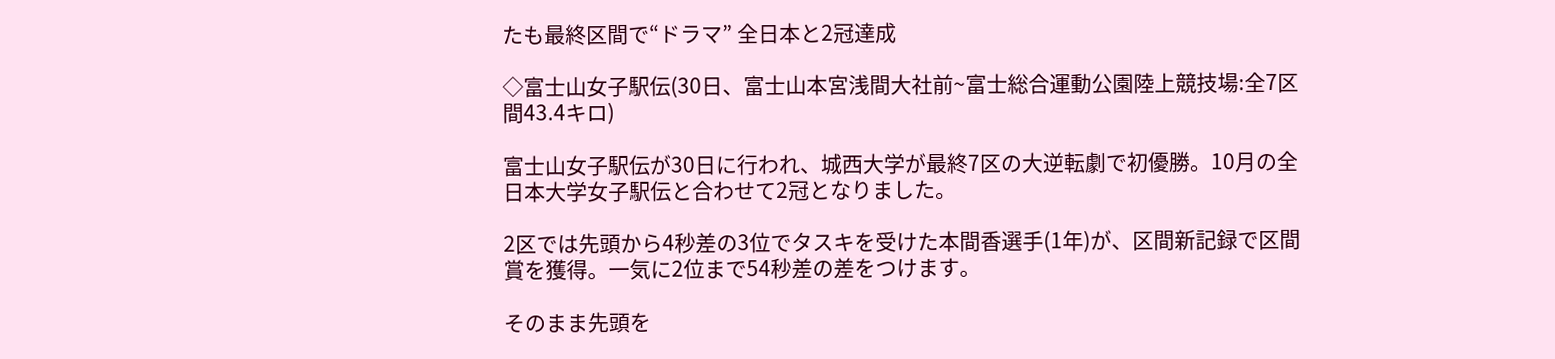たも最終区間で“ドラマ” 全日本と2冠達成

◇富士山女子駅伝(30日、富士山本宮浅間大社前~富士総合運動公園陸上競技場:全7区間43.4キロ)

富士山女子駅伝が30日に行われ、城西大学が最終7区の大逆転劇で初優勝。10月の全日本大学女子駅伝と合わせて2冠となりました。

2区では先頭から4秒差の3位でタスキを受けた本間香選手(1年)が、区間新記録で区間賞を獲得。一気に2位まで54秒差の差をつけます。

そのまま先頭を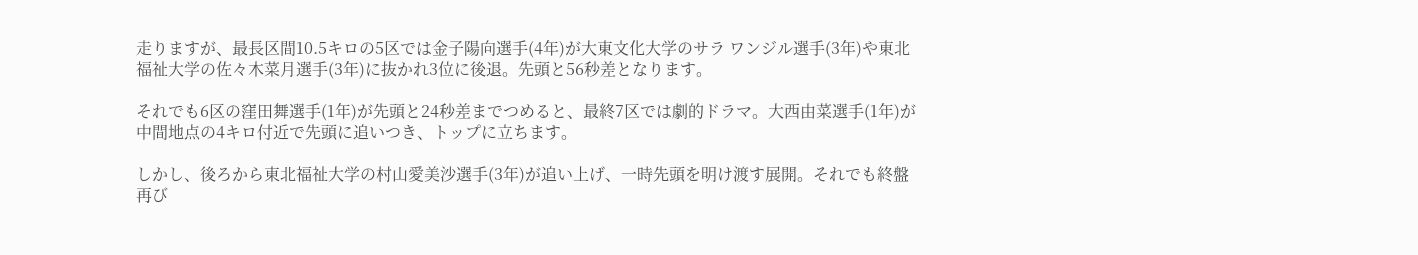走りますが、最長区間10.5キロの5区では金子陽向選手(4年)が大東文化大学のサラ ワンジル選手(3年)や東北福祉大学の佐々木菜月選手(3年)に抜かれ3位に後退。先頭と56秒差となります。

それでも6区の窪田舞選手(1年)が先頭と24秒差までつめると、最終7区では劇的ドラマ。大西由菜選手(1年)が中間地点の4キロ付近で先頭に追いつき、トップに立ちます。

しかし、後ろから東北福祉大学の村山愛美沙選手(3年)が追い上げ、一時先頭を明け渡す展開。それでも終盤再び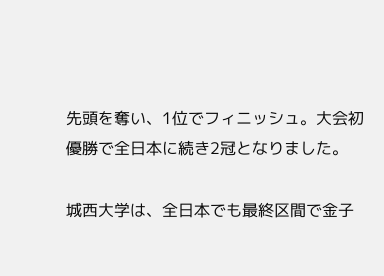先頭を奪い、1位でフィニッシュ。大会初優勝で全日本に続き2冠となりました。

城西大学は、全日本でも最終区間で金子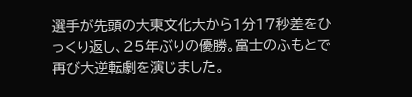選手が先頭の大東文化大から1分17秒差をひっくり返し、25年ぶりの優勝。富士のふもとで再び大逆転劇を演じました。